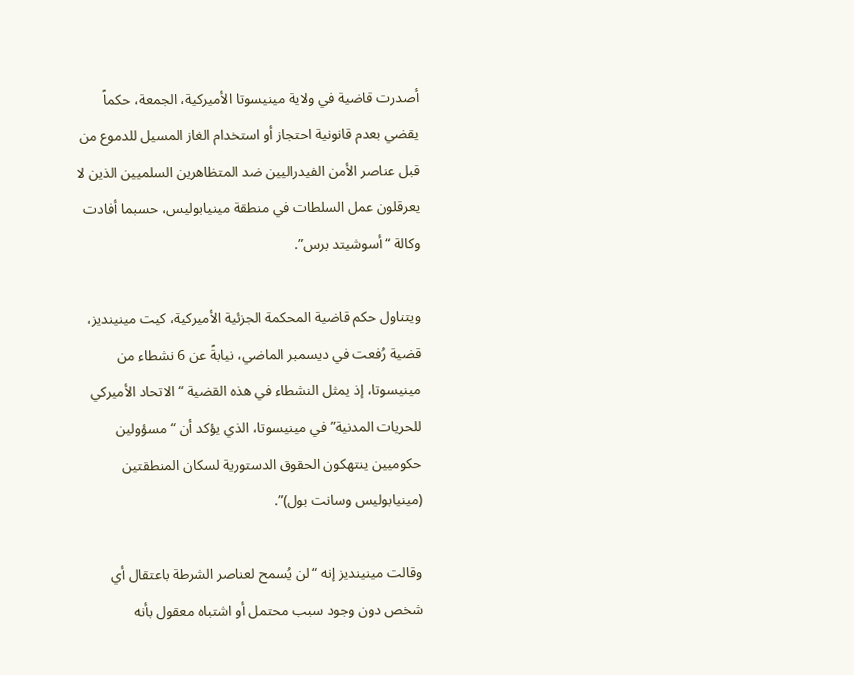أصدرت قاضية في ولاية مينيسوتا الأميركية، الجمعة، حكماً يقضي بعدم قانونية احتجاز أو استخدام الغاز المسيل للدموع من قبل عناصر الأمن الفيدراليين ضد المتظاهرين السلميين الذين لا يعرقلون عمل السلطات في منطقة مينيابوليس، حسبما أفادت وكالة “أسوشيتد برس”.

ويتناول حكم قاضية المحكمة الجزئية الأميركية، كيت مينينديز، قضية رُفعت في ديسمبر الماضي، نيابةً عن 6 نشطاء من مينيسوتا، إذ يمثل النشطاء في هذه القضية “الاتحاد الأميركي للحريات المدنية” في مينيسوتا، الذي يؤكد أن “مسؤولين حكوميين ينتهكون الحقوق الدستورية لسكان المنطقتين (مينيابوليس وسانت بول)”.

وقالت مينينديز إنه “لن يُسمح لعناصر الشرطة باعتقال أي شخص دون وجود سبب محتمل أو اشتباه معقول بأنه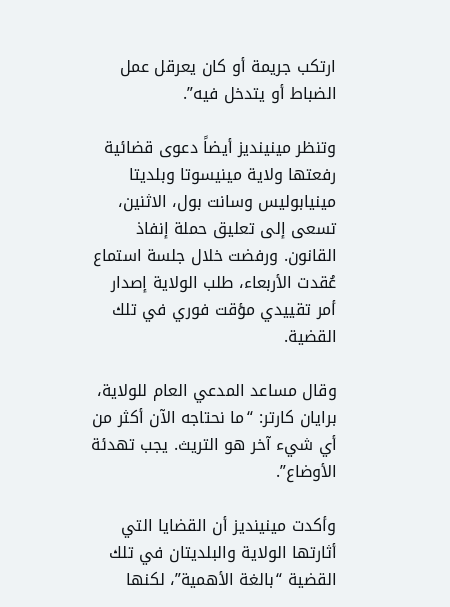ارتكب جريمة أو كان يعرقل عمل الضباط أو يتدخل فيه”.

وتنظر مينينديز أيضاً دعوى قضائية رفعتها ولاية مينيسوتا وبلديتا مينيابوليس وسانت بول، الاثنين، تسعى إلى تعليق حملة إنفاذ القانون. ورفضت خلال جلسة استماع عُقدت الأربعاء، طلب الولاية إصدار أمر تقييدي مؤقت فوري في تلك القضية.

وقال مساعد المدعي العام للولاية، برايان كارتر: “ما نحتاجه الآن أكثر من أي شيء آخر هو التريث. يجب تهدئة الأوضاع”.

وأكدت مينينديز أن القضايا التي أثارتها الولاية والبلديتان في تلك القضية “بالغة الأهمية”، لكنها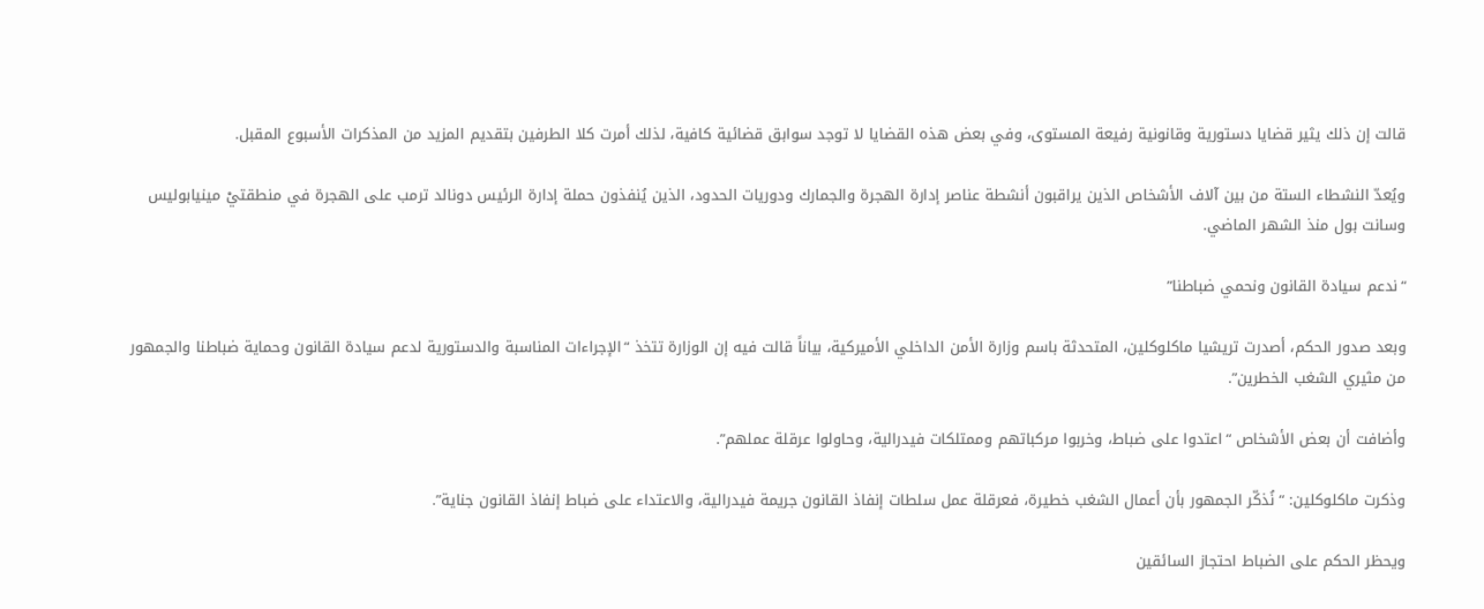قالت إن ذلك يثير قضايا دستورية وقانونية رفيعة المستوى، وفي بعض هذه القضايا لا توجد سوابق قضائية كافية، لذلك أمرت كلا الطرفين بتقديم المزيد من المذكرات الأسبوع المقبل.

ويُعدّ النشطاء الستة من بين آلاف الأشخاص الذين يراقبون أنشطة عناصر إدارة الهجرة والجمارك ودوريات الحدود، الذين يُنفذون حملة إدارة الرئيس دونالد ترمب على الهجرة في منطقتيْ مينيابوليس وسانت بول منذ الشهر الماضي.

“ندعم سيادة القانون ونحمي ضباطنا”

وبعد صدور الحكم، أصدرت تريشيا ماكلوكلين، المتحدثة باسم وزارة الأمن الداخلي الأميركية، بياناً قالت فيه إن الوزارة تتخذ “الإجراءات المناسبة والدستورية لدعم سيادة القانون وحماية ضباطنا والجمهور من مثيري الشغب الخطرين”.

وأضافت أن بعض الأشخاص “اعتدوا على ضباط، وخربوا مركباتهم وممتلكات فيدرالية، وحاولوا عرقلة عملهم”.

وذكرت ماكلوكلين: “نُذكّر الجمهور بأن أعمال الشغب خطيرة، فعرقلة عمل سلطات إنفاذ القانون جريمة فيدرالية، والاعتداء على ضباط إنفاذ القانون جناية”.

ويحظر الحكم على الضباط احتجاز السائقين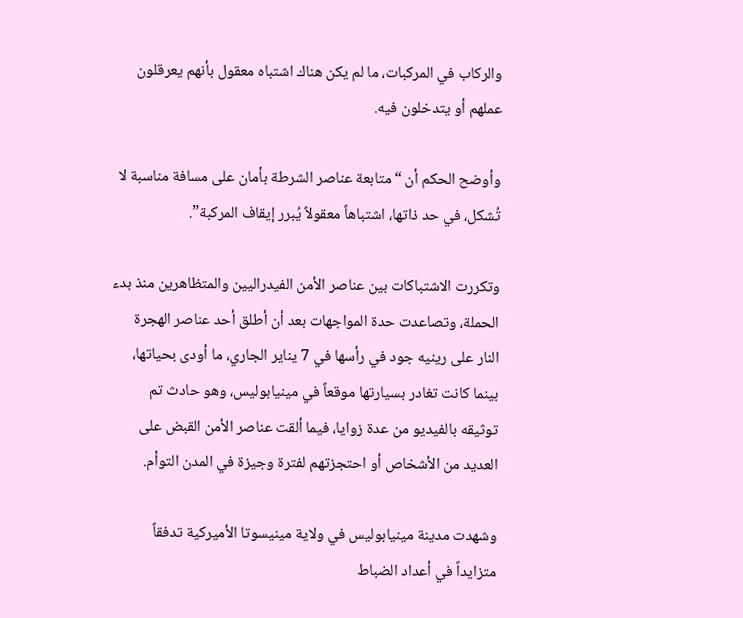والركاب في المركبات، ما لم يكن هناك اشتباه معقول بأنهم يعرقلون عملهم أو يتدخلون فيه.

وأوضح الحكم أن “متابعة عناصر الشرطة بأمان على مسافة مناسبة لا تُشكل، في حد ذاتها، اشتباهاً معقولاً يُبرر إيقاف المركبة”.

وتكررت الاشتباكات بين عناصر الأمن الفيدراليين والمتظاهرين منذ بدء الحملة، وتصاعدت حدة المواجهات بعد أن أطلق أحد عناصر الهجرة النار على رينيه جود في رأسها في 7 يناير الجاري، ما أودى بحياتها، بينما كانت تغادر بسيارتها موقعاً في مينيابوليس، وهو حادث تم توثيقه بالفيديو من عدة زوايا، فيما ألقت عناصر الأمن القبض على العديد من الأشخاص أو احتجزتهم لفترة وجيزة في المدن التوأم.

وشهدت مدينة مينيابوليس في ولاية مينيسوتا الأميركية تدفقاً متزايداً في أعداد الضباط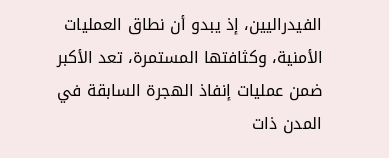الفيدراليين، إذ يبدو أن نطاق العمليات الأمنية، وكثافتها المستمرة، تعد الأكبر ضمن عمليات إنفاذ الهجرة السابقة في المدن ذات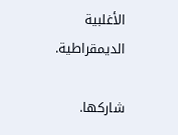الأغلبية الديمقراطية.

شاركها.